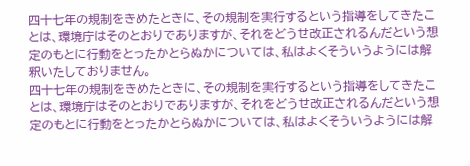四十七年の規制をきめたときに、その規制を実行するという指導をしてきたことは、環境庁はそのとおりでありますが、それをどうせ改正されるんだという想定のもとに行動をとったかとらぬかについては、私はよくそういうようには解釈いたしておりません。
四十七年の規制をきめたときに、その規制を実行するという指導をしてきたことは、環境庁はそのとおりでありますが、それをどうせ改正されるんだという想定のもとに行動をとったかとらぬかについては、私はよくそういうようには解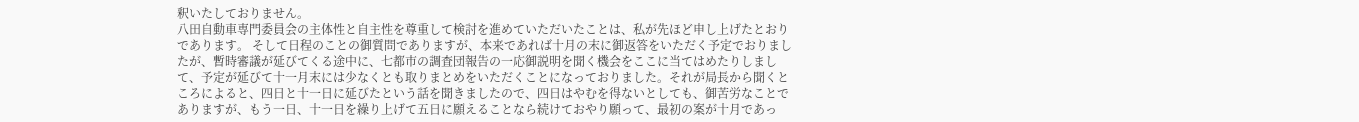釈いたしておりません。
八田自動車専門委員会の主体性と自主性を尊重して検討を進めていただいたことは、私が先ほど申し上げたとおりであります。 そして日程のことの御質問でありますが、本来であれば十月の末に御返答をいただく予定でおりましたが、暫時審議が延びてくる途中に、七都市の調査団報告の一応御説明を聞く機会をここに当てはめたりしまして、予定が延びて十一月末には少なくとも取りまとめをいただくことになっておりました。それが局長から聞くところによると、四日と十一日に延びたという話を聞きましたので、四日はやむを得ないとしても、御苦労なことでありますが、もう一日、十一日を繰り上げて五日に願えることなら続けておやり願って、最初の案が十月であっ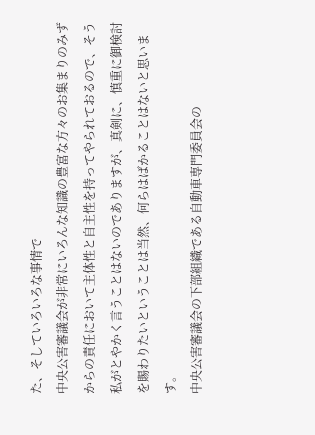た、そしていろいろな事情で
中央公害審議会が非常にいろんな知識の豊富な方々のお集まりのみずからの責任において主体性と自主性を持ってやられておるので、そう私がとやかく言うことはないのでありますが、真剣に、慎重に御検討を賜わりたいということは当然、何らはばかることはないと思います。
中央公害審議会の下部組織である自動車専門委員会の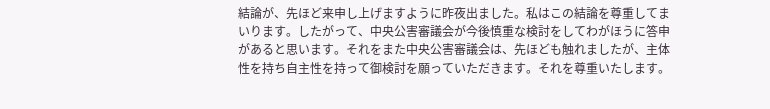結論が、先ほど来申し上げますように昨夜出ました。私はこの結論を尊重してまいります。したがって、中央公害審議会が今後慎重な検討をしてわがほうに答申があると思います。それをまた中央公害審議会は、先ほども触れましたが、主体性を持ち自主性を持って御検討を願っていただきます。それを尊重いたします。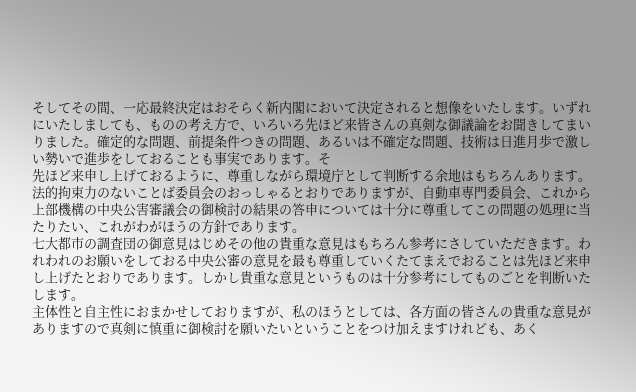そしてその間、一応最終決定はおそらく新内閣において決定されると想像をいたします。いずれにいたしましても、ものの考え方で、いろいろ先ほど来皆さんの真剣な御議論をお聞きしてまいりました。確定的な問題、前提条件つきの問題、あるいは不確定な問題、技術は日進月歩で激しい勢いで進歩をしておることも事実であります。そ
先ほど来申し上げておるように、尊重しながら環境庁として判断する余地はもちろんあります。
法的拘束力のないことば委員会のおっしゃるとおりでありますが、自動車専門委員会、これから上部機構の中央公害審議会の御検討の結果の答申については十分に尊重してこの問題の処理に当たりたい、これがわがほうの方針であります。
七大都市の調査団の御意見はじめその他の貴重な意見はもちろん参考にさしていただきます。われわれのお願いをしておる中央公審の意見を最も尊重していくたてまえでおることは先ほど来申し上げたとおりであります。しかし貴重な意見というものは十分参考にしてものごとを判断いたします。
主体性と自主性におまかせしておりますが、私のほうとしては、各方面の皆さんの貴重な意見がありますので真剣に慎重に御検討を願いたいということをつけ加えますけれども、あく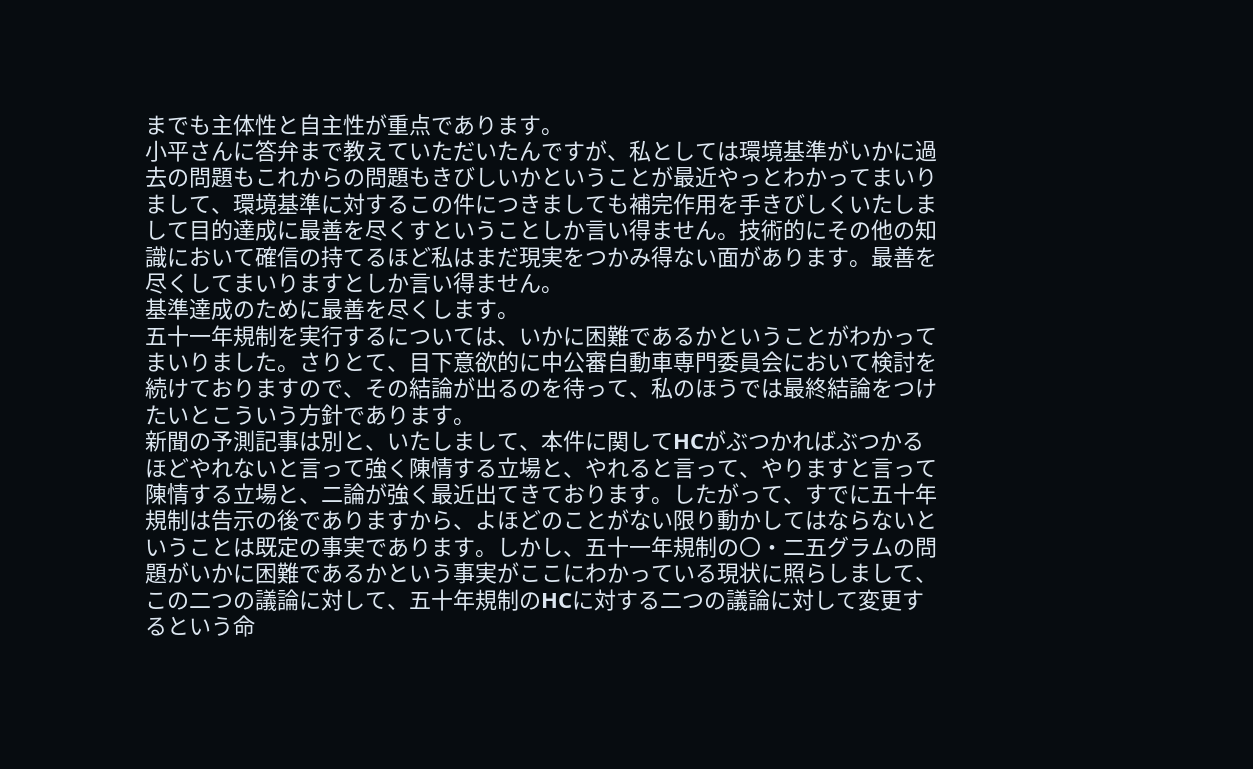までも主体性と自主性が重点であります。
小平さんに答弁まで教えていただいたんですが、私としては環境基準がいかに過去の問題もこれからの問題もきびしいかということが最近やっとわかってまいりまして、環境基準に対するこの件につきましても補完作用を手きびしくいたしまして目的達成に最善を尽くすということしか言い得ません。技術的にその他の知識において確信の持てるほど私はまだ現実をつかみ得ない面があります。最善を尽くしてまいりますとしか言い得ません。
基準達成のために最善を尽くします。
五十一年規制を実行するについては、いかに困難であるかということがわかってまいりました。さりとて、目下意欲的に中公審自動車専門委員会において検討を続けておりますので、その結論が出るのを待って、私のほうでは最終結論をつけたいとこういう方針であります。
新聞の予測記事は別と、いたしまして、本件に関してHCがぶつかればぶつかるほどやれないと言って強く陳情する立場と、やれると言って、やりますと言って陳情する立場と、二論が強く最近出てきております。したがって、すでに五十年規制は告示の後でありますから、よほどのことがない限り動かしてはならないということは既定の事実であります。しかし、五十一年規制の〇・二五グラムの問題がいかに困難であるかという事実がここにわかっている現状に照らしまして、この二つの議論に対して、五十年規制のHCに対する二つの議論に対して変更するという命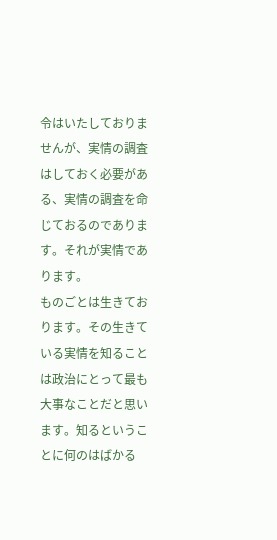令はいたしておりませんが、実情の調査はしておく必要がある、実情の調査を命じておるのであります。それが実情であります。
ものごとは生きております。その生きている実情を知ることは政治にとって最も大事なことだと思います。知るということに何のはばかる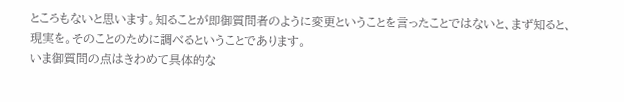ところもないと思います。知ることが即御質問者のように変更ということを言ったことではないと、まず知ると、現実を。そのことのために調べるということであります。
いま御質問の点はきわめて具体的な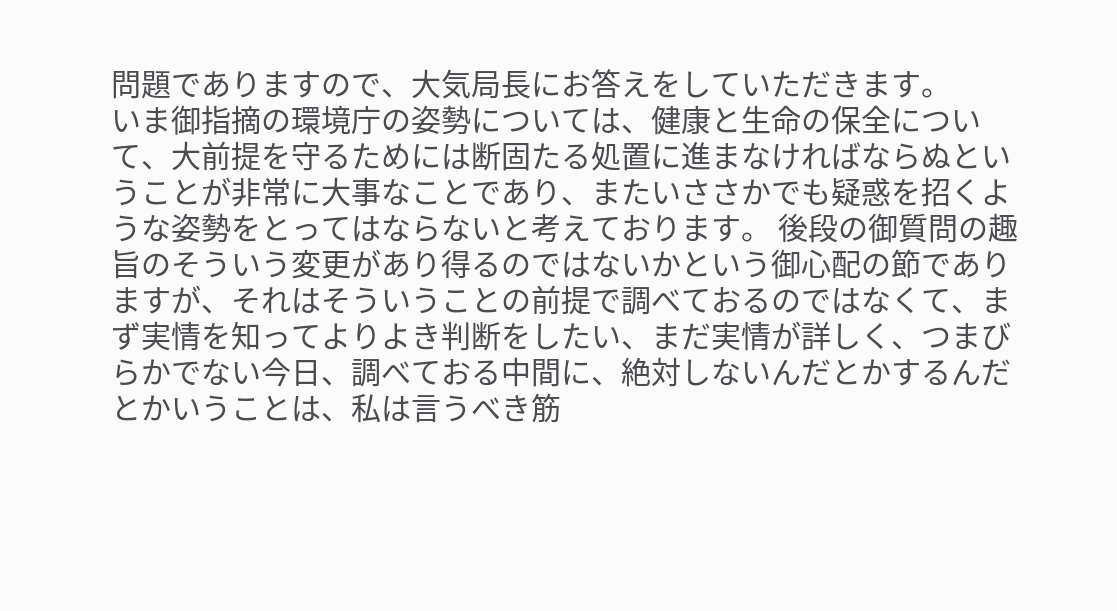問題でありますので、大気局長にお答えをしていただきます。
いま御指摘の環境庁の姿勢については、健康と生命の保全について、大前提を守るためには断固たる処置に進まなければならぬということが非常に大事なことであり、またいささかでも疑惑を招くような姿勢をとってはならないと考えております。 後段の御質問の趣旨のそういう変更があり得るのではないかという御心配の節でありますが、それはそういうことの前提で調べておるのではなくて、まず実情を知ってよりよき判断をしたい、まだ実情が詳しく、つまびらかでない今日、調べておる中間に、絶対しないんだとかするんだとかいうことは、私は言うべき筋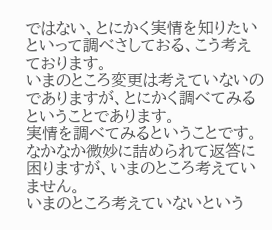ではない、とにかく実情を知りたいといって調べさしておる、こう考えております。
いまのところ変更は考えていないのでありますが、とにかく調べてみるということであります。
実情を調べてみるということです。
なかなか微妙に詰められて返答に困りますが、いまのところ考えていません。
いまのところ考えていないという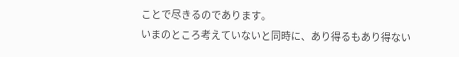ことで尽きるのであります。
いまのところ考えていないと同時に、あり得るもあり得ない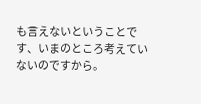も言えないということです、いまのところ考えていないのですから。